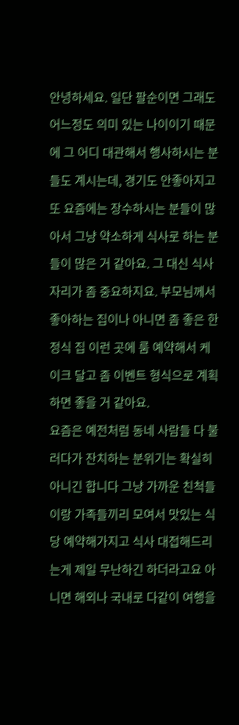안녕하세요. 일단 팔순이면 그래도 어느정도 의미 있는 나이이기 때문에 그 어디 대관해서 행사하시는 분들도 계시는데, 경기도 안좋아지고 또 요즘에는 장수하시는 분들이 많아서 그냥 약소하게 식사로 하는 분들이 많은 거 같아요. 그 대신 식사 자리가 좀 중요하지요. 부모님께서 좋아하는 집이나 아니면 좀 좋은 한정식 집 이런 곳에 룸 예약해서 케이크 달고 좀 이벤트 형식으로 계획하면 좋을 거 같아요.
요즘은 예전처럼 동네 사람들 다 불러다가 잔치하는 분위기는 확실히 아니긴 합니다 그냥 가까운 친척들이랑 가족들끼리 모여서 맛있는 식당 예약해가지고 식사 대접해드리는게 제일 무난하긴 하더라고요 아니면 해외나 국내로 다같이 여행을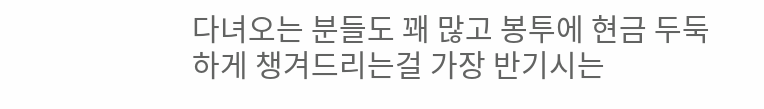다녀오는 분들도 꽤 많고 봉투에 현금 두둑하게 챙겨드리는걸 가장 반기시는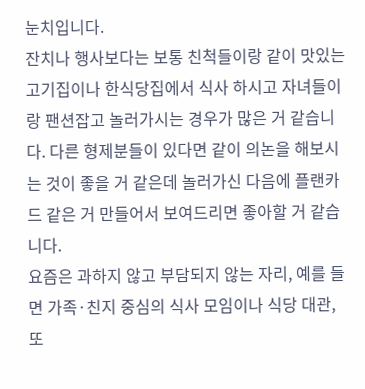눈치입니다.
잔치나 행사보다는 보통 친척들이랑 같이 맛있는 고기집이나 한식당집에서 식사 하시고 자녀들이랑 팬션잡고 놀러가시는 경우가 많은 거 같습니다. 다른 형제분들이 있다면 같이 의논을 해보시는 것이 좋을 거 같은데 놀러가신 다음에 플랜카드 같은 거 만들어서 보여드리면 좋아할 거 같습니다.
요즘은 과하지 않고 부담되지 않는 자리, 예를 들면 가족·친지 중심의 식사 모임이나 식당 대관, 또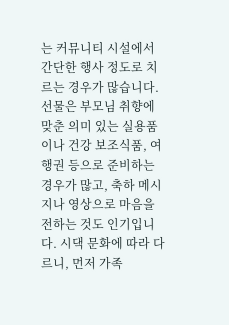는 커뮤니티 시설에서 간단한 행사 정도로 치르는 경우가 많습니다. 선물은 부모님 취향에 맞춘 의미 있는 실용품이나 건강 보조식품, 여행권 등으로 준비하는 경우가 많고, 축하 메시지나 영상으로 마음을 전하는 것도 인기입니다. 시댁 문화에 따라 다르니, 먼저 가족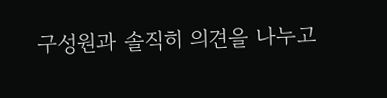구성원과 솔직히 의견을 나누고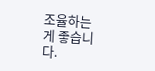조율하는 게 좋습니다.